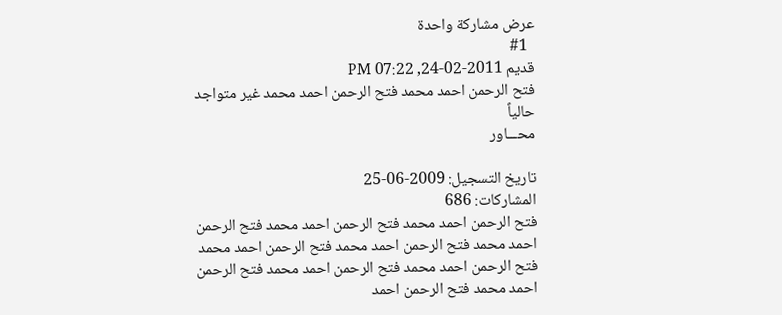عرض مشاركة واحدة
  #1
قديم 2011-02-24, 07:22 PM
فتح الرحمن احمد محمد فتح الرحمن احمد محمد غير متواجد حالياً
محـــاور

تاريخ التسجيل: 2009-06-25
المشاركات: 686
فتح الرحمن احمد محمد فتح الرحمن احمد محمد فتح الرحمن احمد محمد فتح الرحمن احمد محمد فتح الرحمن احمد محمد فتح الرحمن احمد محمد فتح الرحمن احمد محمد فتح الرحمن احمد محمد فتح الرحمن احمد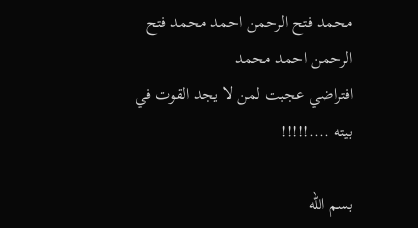محمد فتح الرحمن احمد محمد فتح الرحمن احمد محمد
افتراضي عجبت لمن لا يجد القوت في بيته ....!!!!!

بسم الله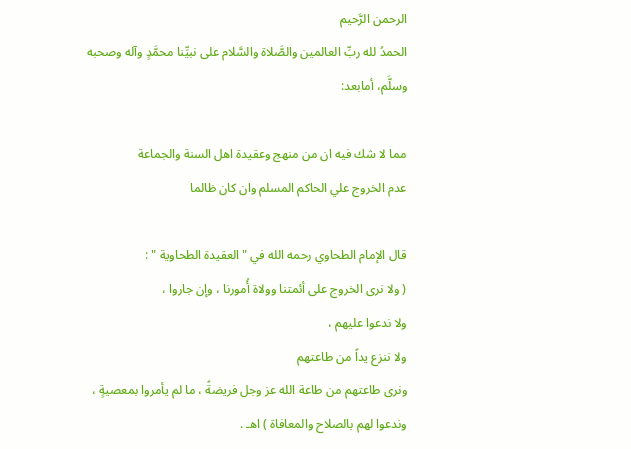الرحمن الرَّحيم
الحمدُ لله ربِّ العالمين والصَّلاة والسَّلام على نبيِّنا محمَّدٍ وآله وصحبه وسلَّم، أمابعد:

مما لا شك فيه ان من منهج وعقيدة اهل السنة والجماعة
عدم الخروج علي الحاكم المسلم وان كان ظالما

قال الإمام الطحاوي رحمه الله في " العقيدة الطحاوية " :
( ولا نرى الخروج على أئمتنا وولاة أُمورنا ، وإن جاروا ،
ولا ندعوا عليهم ،
ولا ننزع يداً من طاعتهم
ونرى طاعتهم من طاعة الله عز وجل فريضةً ، ما لم يأمروا بمعصيةٍ ،
وندعوا لهم بالصلاح والمعافاة ) اهـ .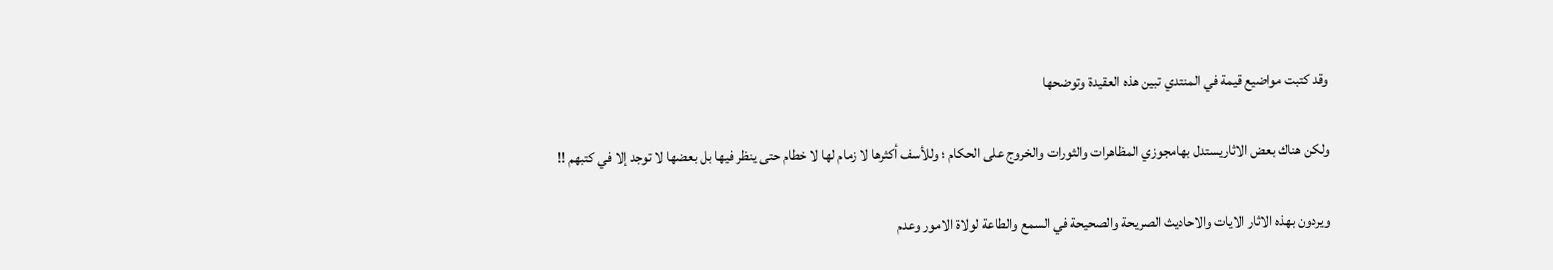وقد كتبت مواضيع قيمة في المنتدي تبين هذه العقيدة وتوضحها

ولكن هناك بعض الاثاريستدل بهامجوزي المظاهرات والثورات والخروج على الحكام ؛ وللأسف أكثرها لا زمام لها لا خطام حتى ينظر فيها بل بعضها لا توجد إلا في كتبهم !!

ويردون بهذه الاثار الايات والاحاديث الصريحة والصحيحة في السمع والطاعة لولاة الامور وعدم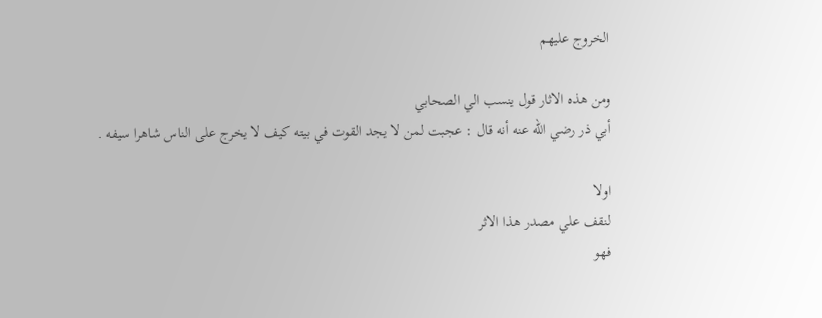الخروج عليهم

ومن هذه الاثار قول ينسب الي الصحابي
أبي ذر رضي الله عنه أنه قال : عجبت لمن لا يجد القوت في بيته كيف لا يخرج على الناس شاهرا سيفه .

اولا
لنقف علي مصدر هذا الاثر
فهو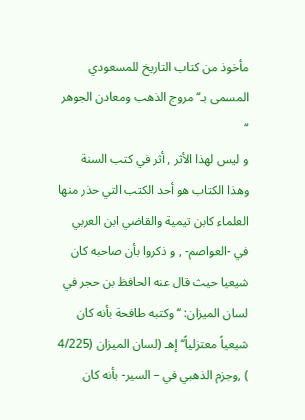مأخوذ من كتاب التاريخ للمسعودي المسمى بـ‘‘مروج الذهب ومعادن الجوهر ‘‘
و ليس لهذا الأثر , أثر في كتب السنة
وهذا الكتاب هو أحد الكتب التي حذر منها العلماء كابن تيمية والقاضي ابن العربي في -العواصم- , و ذكروا بأن صاحبه كان شيعيا حيث قال عنه الحافظ بن حجر في لسان الميزان: ‘‘ وكتبه طافحة بأنه كان شيعياً معتزلياً‘‘ إهـ (لسان الميزان (4/225 ) ,وجزم الذهبي في – السير- بأنه كان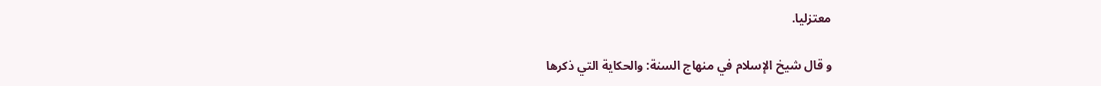معتزليا.

و قال شيخ الإسلام في منهاج السنة: والحكاية التي ذكرها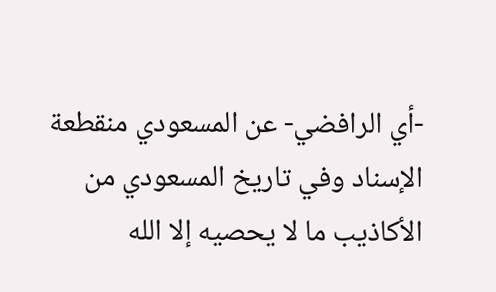-أي الرافضي- عن المسعودي منقطعة الإسناد وفي تاريخ المسعودي من الأكاذيب ما لا يحصيه إلا الله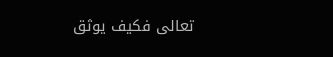تعالى فكيف يوثق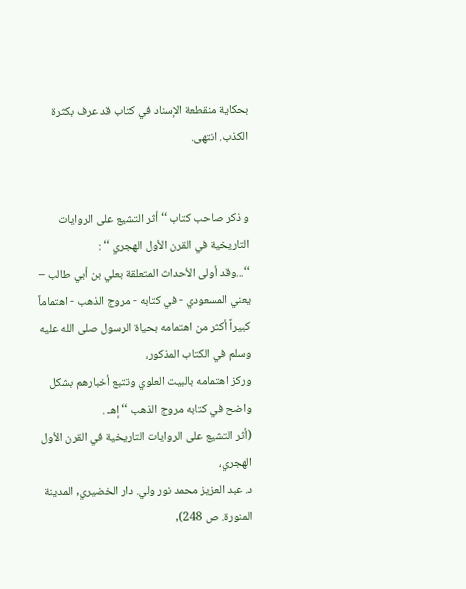بحكاية منقطعة الإسناد في كتاب قد عرف بكثرة الكذب. انتهى.


و ذكر صاحب كتاب ‘‘ أثر التشيع على الروايات التاريخية في القرن الأول الهجري ‘‘ :
‘‘...وقد أولى الأحداث المتعلقة بعلي بن أبي طالب – يعني المسعودي - في كتابه - مروج الذهب - اهتماماً كبيراً أكثر من اهتمامه بحياة الرسول صلى الله عليه وسلم في الكتاب المذكور،
وركز اهتمامه بالبيت العلوي وتتبع أخبارهم بشكل واضح في كتابه مروج الذهب ‘‘ إهـ .
(أثر التشيع على الروايات التاريخية في القرن الأول الهجري،
د. عبد العزيز محمد نور ولي. دار الخضيري, المدينة المنورة. ص 248),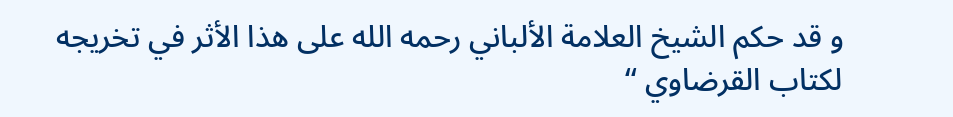و قد حكم الشيخ العلامة الألباني رحمه الله على هذا الأثر في تخريجه لكتاب القرضاوي ‘‘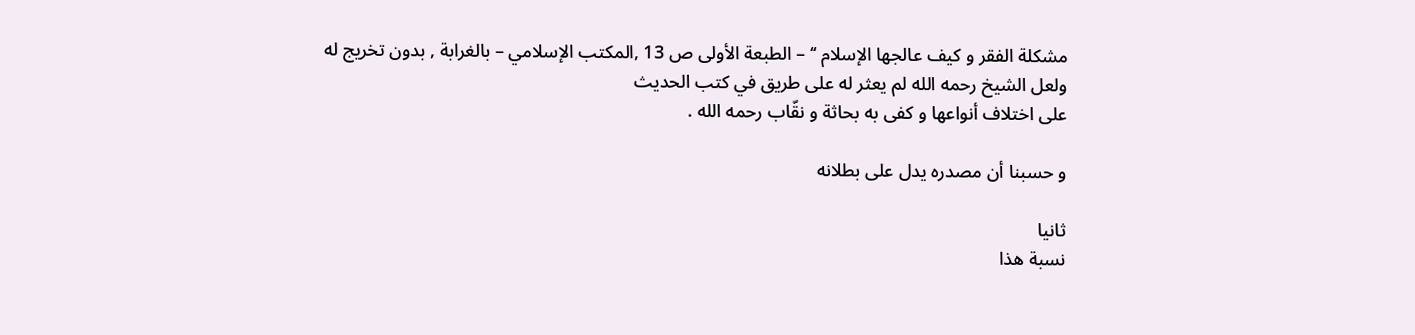مشكلة الفقر و كيف عالجها الإسلام ‘‘ – الطبعة الأولى ص 13 ,المكتب الإسلامي – بالغرابة , بدون تخريج له
ولعل الشيخ رحمه الله لم يعثر له على طريق في كتب الحديث
على اختلاف أنواعها و كفى به بحاثة و نقّاب رحمه الله .

و حسبنا أن مصدره يدل على بطلانه

ثانيا
نسبة هذا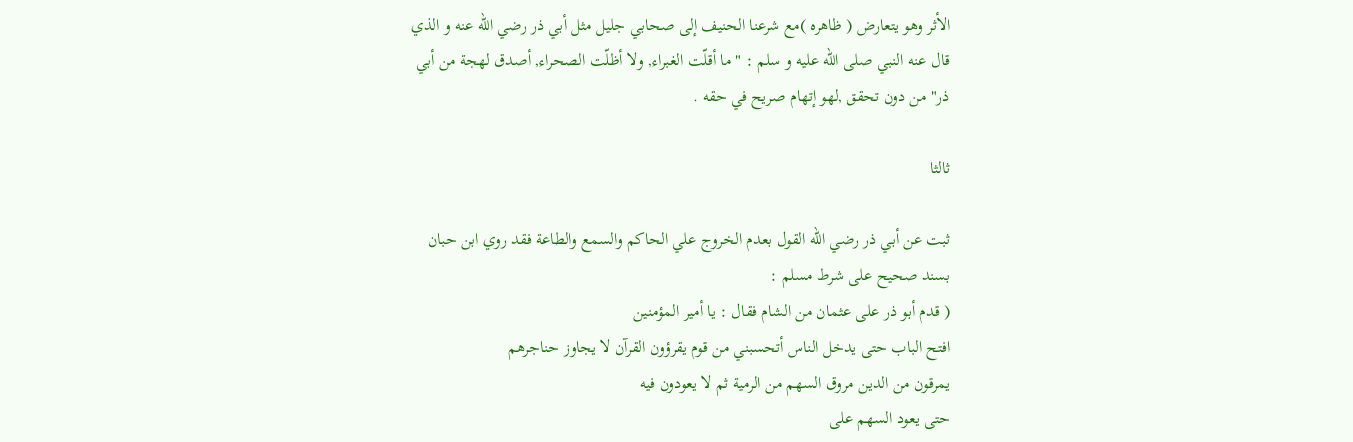الأثر وهو يتعارض ( ظاهره )مع شرعنا الحنيف إلى صحابي جليل مثل أبي ذر رضي الله عنه و الذي قال عنه النبي صلى الله عليه و سلم : " ما أقلّت الغبراء, ولا أظلّت الصحراء, أصدق لهجة من أبي ذر" من دون تحقق ,لهو إتهام صريح في حقه .

ثالثا

ثبت عن أبي ذر رضي الله القول بعدم الخروج علي الحاكم والسمع والطاعة فقد روي ابن حبان بسند صحيح على شرط مسلم :
( قدم أبو ذر على عثمان من الشام فقال : يا أمير المؤمنين
افتح الباب حتى يدخل الناس أتحسبني من قوم يقرؤون القرآن لا يجاوز حناجرهم
يمرقون من الدين مروق السهم من الرمية ثم لا يعودون فيه
حتى يعود السهم على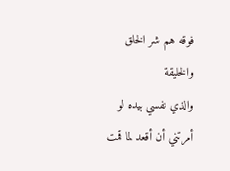فوقه هم شر الخلق والخليقة
والذي نفسي بيده لو أمرتني أن أقعد لما قمت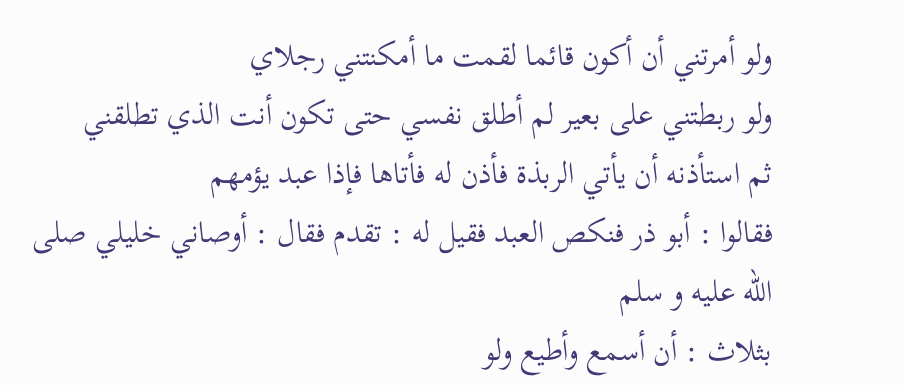ولو أمرتني أن أكون قائما لقمت ما أمكنتني رجلاي
ولو ربطتني على بعير لم أطلق نفسي حتى تكون أنت الذي تطلقني
ثم استأذنه أن يأتي الربذة فأذن له فأتاها فإذا عبد يؤمهم
فقالوا : أبو ذر فنكص العبد فقيل له : تقدم فقال : أوصاني خليلي صلى الله عليه و سلم
بثلاث : أن أسمع وأطيع ولو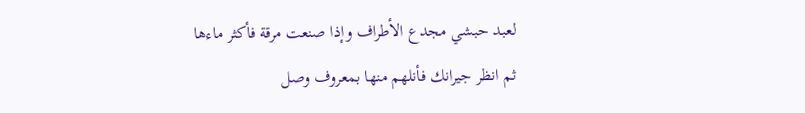لعبد حبشي مجدع الأطراف وإذا صنعت مرقة فأكثر ماءها
ثم انظر جيرانك فأنلهم منها بمعروف وصل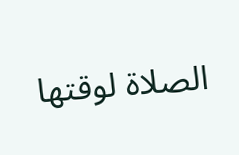الصلاة لوقتها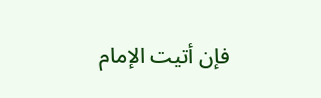فإن أتيت الإمام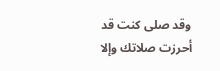وقد صلى كنت قد أحرزت صلاتك وإلا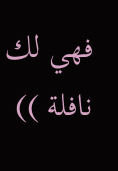فهي لك نافلة ))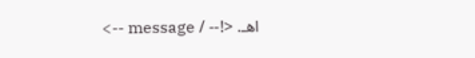اهـ. <!-- / message -->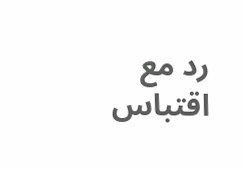رد مع اقتباس